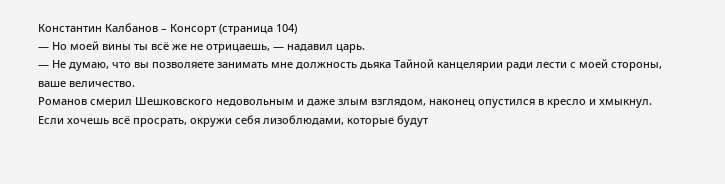Константин Калбанов – Консорт (страница 104)
— Но моей вины ты всё же не отрицаешь, — надавил царь.
— Не думаю, что вы позволяете занимать мне должность дьяка Тайной канцелярии ради лести с моей стороны, ваше величество.
Романов смерил Шешковского недовольным и даже злым взглядом, наконец опустился в кресло и хмыкнул. Если хочешь всё просрать, окружи себя лизоблюдами, которые будут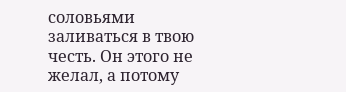соловьями заливаться в твою честь. Он этого не желал, а потому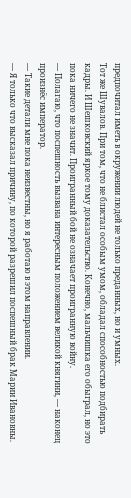предпочитал иметь в окружении людей не только преданных, но и умных.
Тот же Шувалов. При том, что не блистал особым умом, обладал способностью подбирать кадры. И Шешковский яркое тому доказательство. Конечно, мальчишка его обыграл, но это пока ничего не значит. Проигранный бой не означает проигранную войну.
— Полагаю, что поспешность вызвана интересным положением великой княгини, — наконец произнёс император.
— Такие детали мне пока неизвестны, но я работаю в этом направлении.
— Я только что высказал причину, по которой разрешил поспешный брак Марии Ивановны.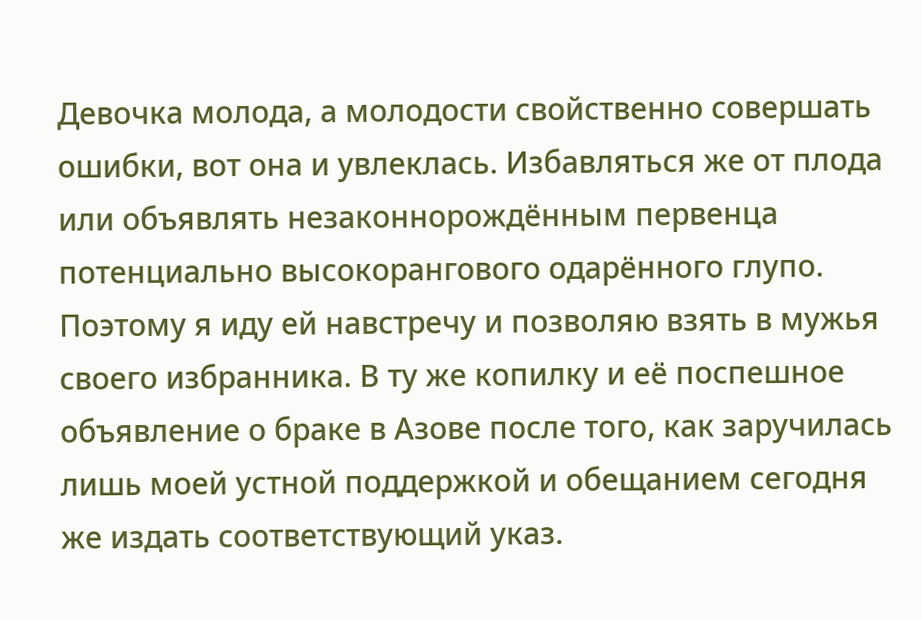Девочка молода, а молодости свойственно совершать ошибки, вот она и увлеклась. Избавляться же от плода или объявлять незаконнорождённым первенца потенциально высокорангового одарённого глупо. Поэтому я иду ей навстречу и позволяю взять в мужья своего избранника. В ту же копилку и её поспешное объявление о браке в Азове после того, как заручилась лишь моей устной поддержкой и обещанием сегодня же издать соответствующий указ.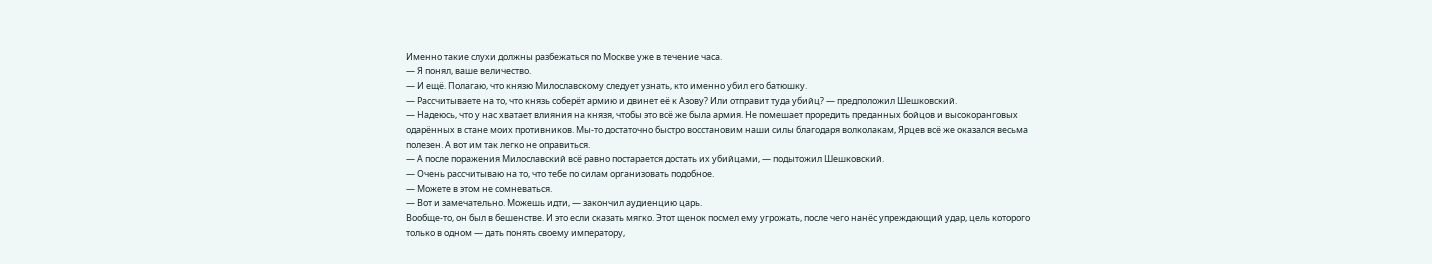Именно такие слухи должны разбежаться по Москве уже в течение часа.
— Я понял, ваше величество.
— И ещё. Полагаю, что князю Милославскому следует узнать, кто именно убил его батюшку.
— Рассчитываете на то, что князь соберёт армию и двинет её к Азову? Или отправит туда убийц? — предположил Шешковский.
— Надеюсь, что у нас хватает влияния на князя, чтобы это всё же была армия. Не помешает проредить преданных бойцов и высокоранговых одарённых в стане моих противников. Мы-то достаточно быстро восстановим наши силы благодаря волколакам, Ярцев всё же оказался весьма полезен. А вот им так легко не оправиться.
— А после поражения Милославский всё равно постарается достать их убийцами, — подытожил Шешковский.
— Очень рассчитываю на то, что тебе по силам организовать подобное.
— Можете в этом не сомневаться.
— Вот и замечательно. Можешь идти, — закончил аудиенцию царь.
Вообще-то, он был в бешенстве. И это если сказать мягко. Этот щенок посмел ему угрожать, после чего нанёс упреждающий удар, цель которого только в одном — дать понять своему императору,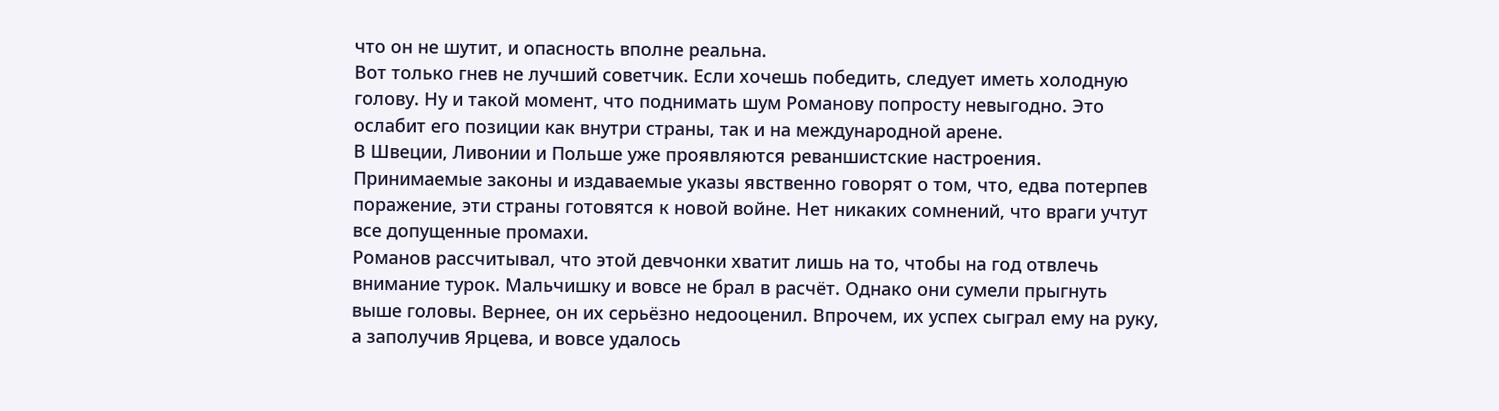что он не шутит, и опасность вполне реальна.
Вот только гнев не лучший советчик. Если хочешь победить, следует иметь холодную голову. Ну и такой момент, что поднимать шум Романову попросту невыгодно. Это ослабит его позиции как внутри страны, так и на международной арене.
В Швеции, Ливонии и Польше уже проявляются реваншистские настроения. Принимаемые законы и издаваемые указы явственно говорят о том, что, едва потерпев поражение, эти страны готовятся к новой войне. Нет никаких сомнений, что враги учтут все допущенные промахи.
Романов рассчитывал, что этой девчонки хватит лишь на то, чтобы на год отвлечь внимание турок. Мальчишку и вовсе не брал в расчёт. Однако они сумели прыгнуть выше головы. Вернее, он их серьёзно недооценил. Впрочем, их успех сыграл ему на руку, а заполучив Ярцева, и вовсе удалось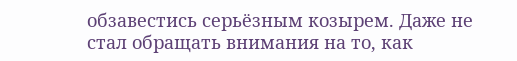обзавестись серьёзным козырем. Даже не стал обращать внимания на то, как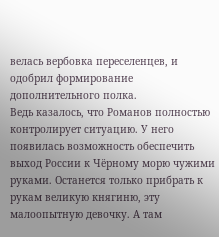велась вербовка переселенцев, и одобрил формирование дополнительного полка.
Ведь казалось, что Романов полностью контролирует ситуацию. У него появилась возможность обеспечить выход России к Чёрному морю чужими руками. Останется только прибрать к рукам великую княгиню, эту малоопытную девочку. А там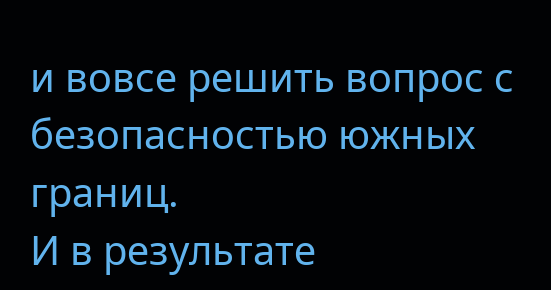и вовсе решить вопрос с безопасностью южных границ.
И в результате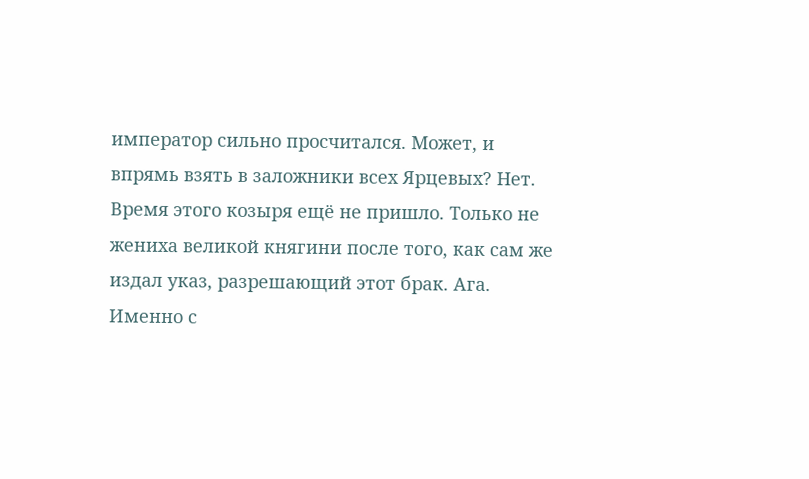император сильно просчитался. Может, и впрямь взять в заложники всех Ярцевых? Нет. Время этого козыря ещё не пришло. Только не жениха великой княгини после того, как сам же издал указ, разрешающий этот брак. Ага. Именно с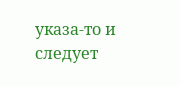указа-то и следует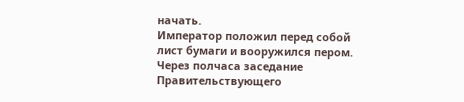начать.
Император положил перед собой лист бумаги и вооружился пером. Через полчаса заседание Правительствующего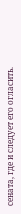сената, где и следует его огласить.